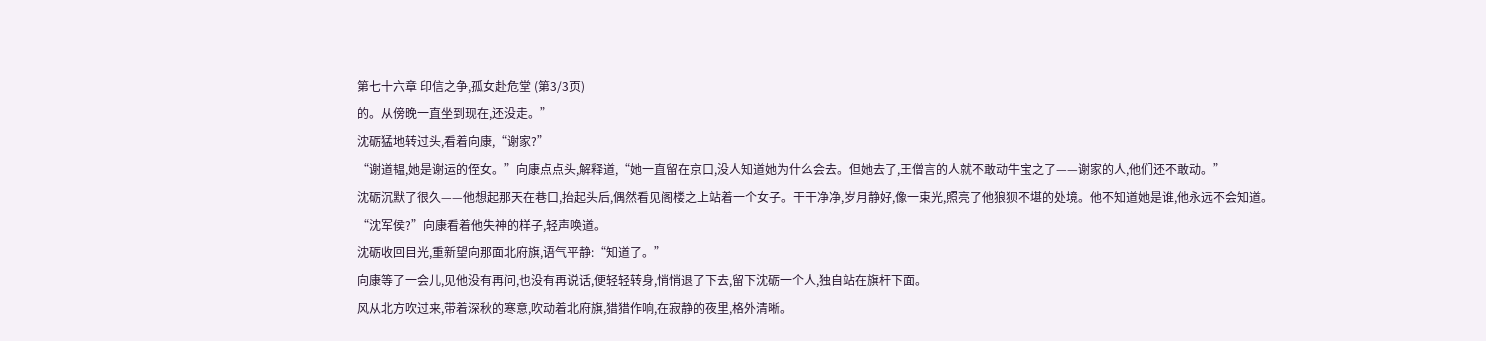第七十六章 印信之争,孤女赴危堂 (第3/3页)
的。从傍晚一直坐到现在,还没走。”
沈砺猛地转过头,看着向康,“谢家?”
“谢道韫,她是谢运的侄女。”向康点点头,解释道,“她一直留在京口,没人知道她为什么会去。但她去了,王僧言的人就不敢动牛宝之了——谢家的人,他们还不敢动。”
沈砺沉默了很久——他想起那天在巷口,抬起头后,偶然看见阁楼之上站着一个女子。干干净净,岁月静好,像一束光,照亮了他狼狈不堪的处境。他不知道她是谁,他永远不会知道。
“沈军侯?”向康看着他失神的样子,轻声唤道。
沈砺收回目光,重新望向那面北府旗,语气平静:“知道了。”
向康等了一会儿,见他没有再问,也没有再说话,便轻轻转身,悄悄退了下去,留下沈砺一个人,独自站在旗杆下面。
风从北方吹过来,带着深秋的寒意,吹动着北府旗,猎猎作响,在寂静的夜里,格外清晰。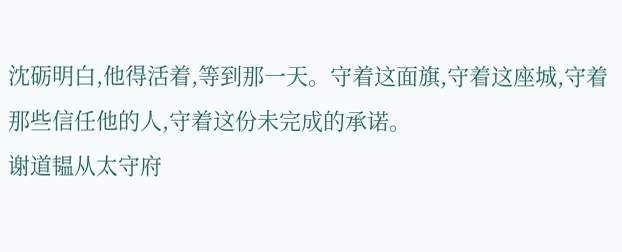沈砺明白,他得活着,等到那一天。守着这面旗,守着这座城,守着那些信任他的人,守着这份未完成的承诺。
谢道韫从太守府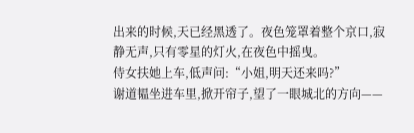出来的时候,天已经黑透了。夜色笼罩着整个京口,寂静无声,只有零星的灯火,在夜色中摇曳。
侍女扶她上车,低声问:“小姐,明天还来吗?”
谢道韫坐进车里,掀开帘子,望了一眼城北的方向——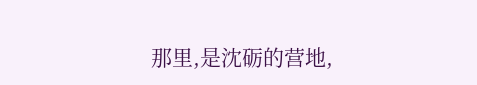那里,是沈砺的营地,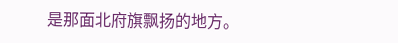是那面北府旗飘扬的地方。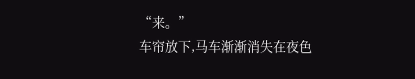“来。”
车帘放下,马车渐渐消失在夜色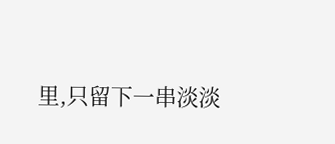里,只留下一串淡淡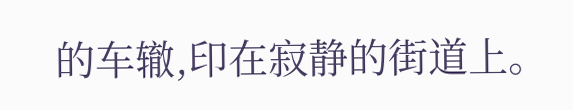的车辙,印在寂静的街道上。